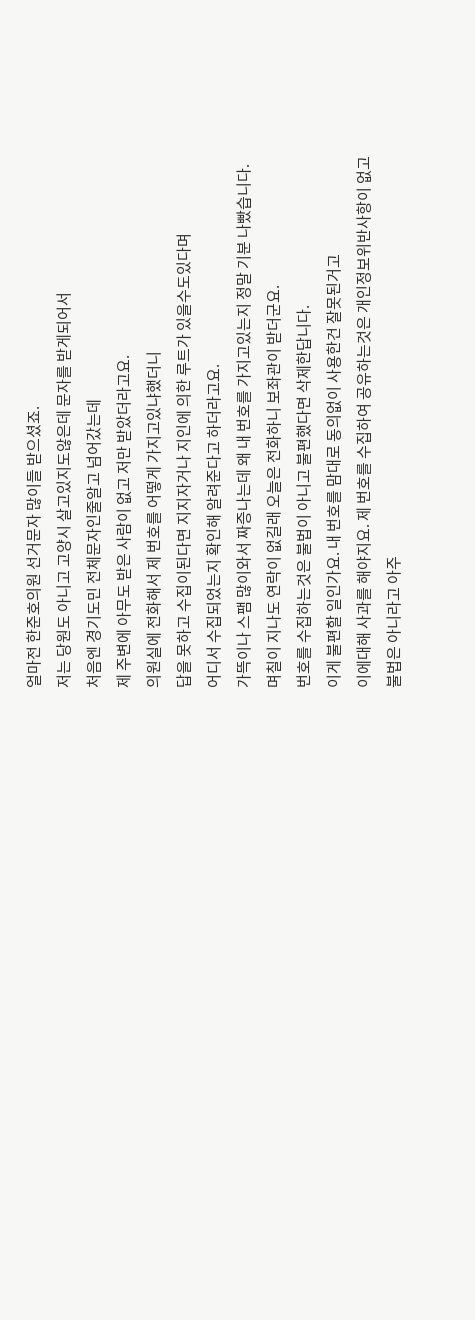얼마전 한준호의원 선거문자 많이들 받으셨죠.
저는 당원도 아니고 고양시 살고있지도않은데 문자를 받게되어서
처음엔 경기도민 전체문자인줄알고 넘어갔는데
제 주변에 아무도 받은 사람이 없고 저만 받았더라고요.
의원실에 전화해서 제 번호를 어떻게 가지고있냐했더니
답을 못하고 수집이된다면 지지자거나 지인에 의한 루트가 있을수도있다며
어디서 수집되었는지 확인해 알려준다고 하더라고요.
가뜩이나 스팸 많이와서 짜증나는데 왜 내 번호를 가지고있는지 정말 기분 나빴습니다.
며칠이 지나도 연락이 없길래 오늘은 전화하니 보좌관이 받더군요.
번호를 수집하는것은 불법이 아니고 불편했다면 삭제한답니다.
이게 불편할 일인가요. 내 번호를 맘대로 동의없이 사용한건 잘못된거고
이에대해 사과를 해야지요. 제 번호를 수집하여 공유하는것은 개인정보위반사항이 없고
불법은 아니라고 아주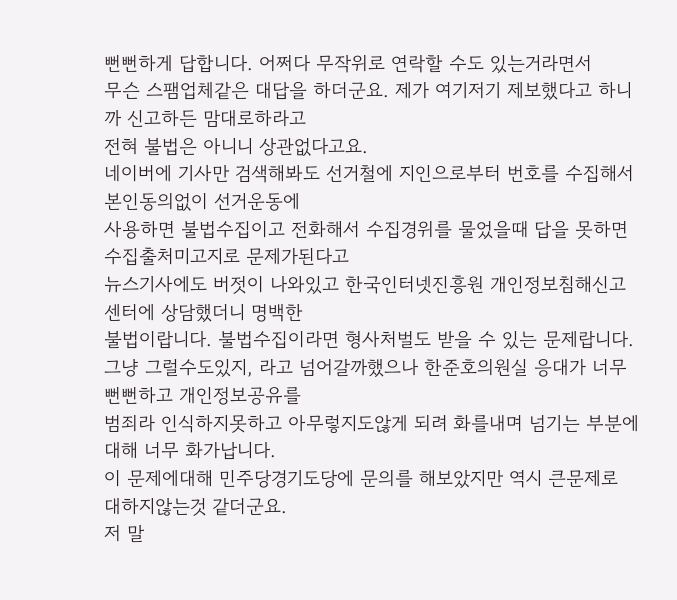뻔뻔하게 답합니다. 어쩌다 무작위로 연락할 수도 있는거라면서
무슨 스팸업체같은 대답을 하더군요. 제가 여기저기 제보했다고 하니까 신고하든 맘대로하라고
전혀 불법은 아니니 상관없다고요.
네이버에 기사만 검색해봐도 선거철에 지인으로부터 번호를 수집해서 본인동의없이 선거운동에
사용하면 불법수집이고 전화해서 수집경위를 물었을때 답을 못하면 수집출처미고지로 문제가된다고
뉴스기사에도 버젓이 나와있고 한국인터넷진흥원 개인정보침해신고센터에 상담했더니 명백한
불법이랍니다. 불법수집이라면 형사처벌도 받을 수 있는 문제랍니다.
그냥 그럴수도있지, 라고 넘어갈까했으나 한준호의원실 응대가 너무 뻔뻔하고 개인정보공유를
범죄라 인식하지못하고 아무렇지도않게 되려 화를내며 넘기는 부분에 대해 너무 화가납니다.
이 문제에대해 민주당경기도당에 문의를 해보았지만 역시 큰문제로 대하지않는것 같더군요.
저 말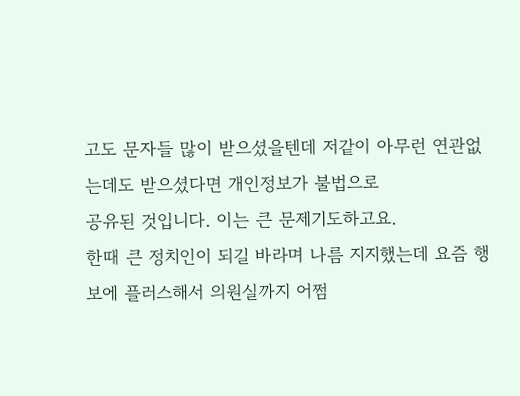고도 문자들 많이 받으셨을텐데 저같이 아무런 연관없는데도 받으셨다면 개인정보가 불법으로
공유된 것입니다. 이는 큰 문제기도하고요.
한때 큰 정치인이 되길 바라며 나름 지지했는데 요즘 행보에 플러스해서 의원실까지 어쩜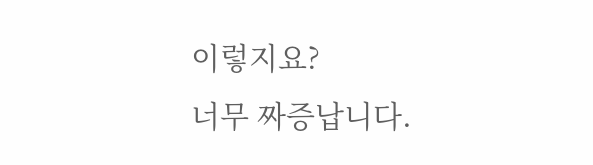이렇지요?
너무 짜증납니다.